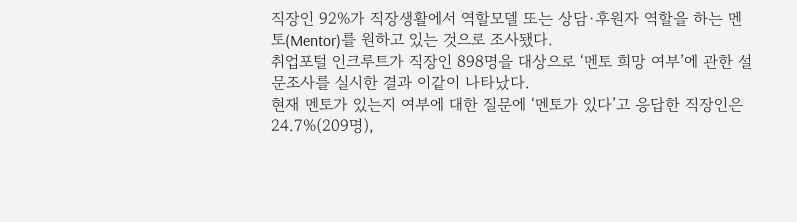직장인 92%가 직장생활에서 역할모델 또는 상담·후원자 역할을 하는 멘토(Mentor)를 원하고 있는 것으로 조사됐다.
취업포털 인크루트가 직장인 898명을 대상으로 ‘멘토 희망 여부’에 관한 설문조사를 실시한 결과 이같이 나타났다.
현재 멘토가 있는지 여부에 대한 질문에 ‘멘토가 있다’고 응답한 직장인은 24.7%(209명),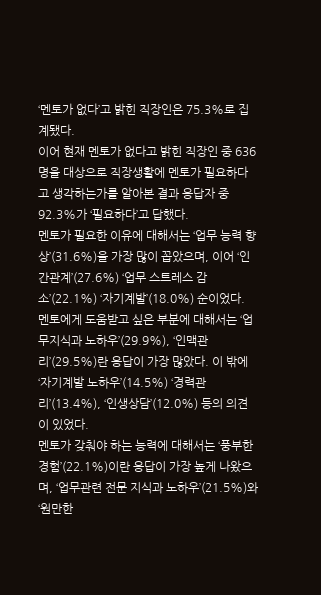‘멘토가 없다’고 밝힌 직장인은 75.3%로 집계됐다.
이어 현재 멘토가 없다고 밝힌 직장인 중 636명을 대상으로 직장생활에 멘토가 필요하다고 생각하는가를 알아본 결과 응답자 중 92.3%가 ‘필요하다’고 답했다.
멘토가 필요한 이유에 대해서는 ‘업무 능력 향상’(31.6%)을 가장 많이 꼽았으며, 이어 ‘인간관계’(27.6%) ‘업무 스트레스 감소’(22.1%) ‘자기계발’(18.0%) 순이었다.
멘토에게 도움받고 싶은 부분에 대해서는 ‘업무지식과 노하우’(29.9%), ‘인맥관리’(29.5%)란 응답이 가장 많았다. 이 밖에 ‘자기계발 노하우’(14.5%) ‘경력관리’(13.4%), ‘인생상담’(12.0%) 등의 의견이 있었다.
멘토가 갖춰야 하는 능력에 대해서는 ‘풍부한 경험’(22.1%)이란 응답이 가장 높게 나왔으며, ‘업무관련 전문 지식과 노하우’(21.5%)와 ‘원만한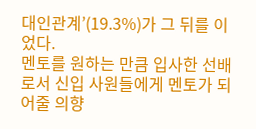대인관계’(19.3%)가 그 뒤를 이었다.
멘토를 원하는 만큼 입사한 선배로서 신입 사원들에게 멘토가 되어줄 의향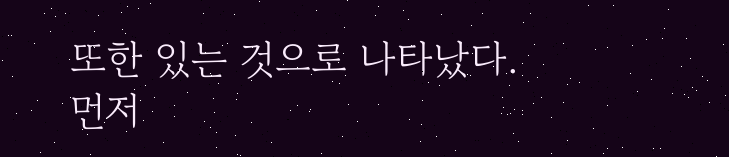또한 있는 것으로 나타났다. 먼저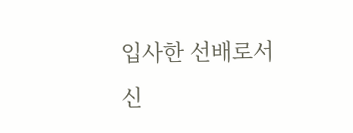입사한 선배로서 신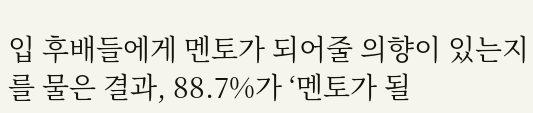입 후배들에게 멘토가 되어줄 의향이 있는지를 물은 결과, 88.7%가 ‘멘토가 될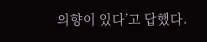의향이 있다’고 답했다.